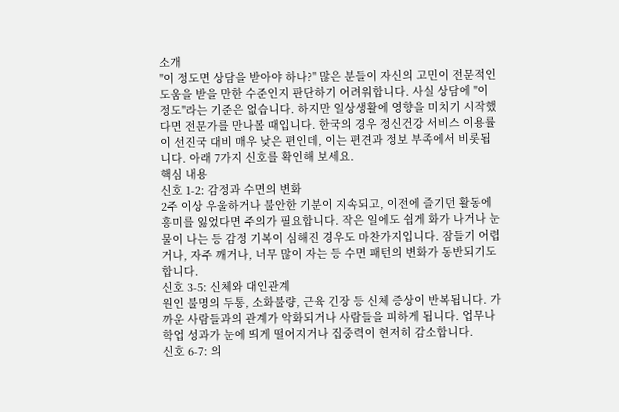소개
"이 정도면 상담을 받아야 하나?" 많은 분들이 자신의 고민이 전문적인 도움을 받을 만한 수준인지 판단하기 어려워합니다. 사실 상담에 "이 정도"라는 기준은 없습니다. 하지만 일상생활에 영향을 미치기 시작했다면 전문가를 만나볼 때입니다. 한국의 경우 정신건강 서비스 이용률이 선진국 대비 매우 낮은 편인데, 이는 편견과 정보 부족에서 비롯됩니다. 아래 7가지 신호를 확인해 보세요.
핵심 내용
신호 1-2: 감정과 수면의 변화
2주 이상 우울하거나 불안한 기분이 지속되고, 이전에 즐기던 활동에 흥미를 잃었다면 주의가 필요합니다. 작은 일에도 쉽게 화가 나거나 눈물이 나는 등 감정 기복이 심해진 경우도 마찬가지입니다. 잠들기 어렵거나, 자주 깨거나, 너무 많이 자는 등 수면 패턴의 변화가 동반되기도 합니다.
신호 3-5: 신체와 대인관계
원인 불명의 두통, 소화불량, 근육 긴장 등 신체 증상이 반복됩니다. 가까운 사람들과의 관계가 악화되거나 사람들을 피하게 됩니다. 업무나 학업 성과가 눈에 띄게 떨어지거나 집중력이 현저히 감소합니다.
신호 6-7: 의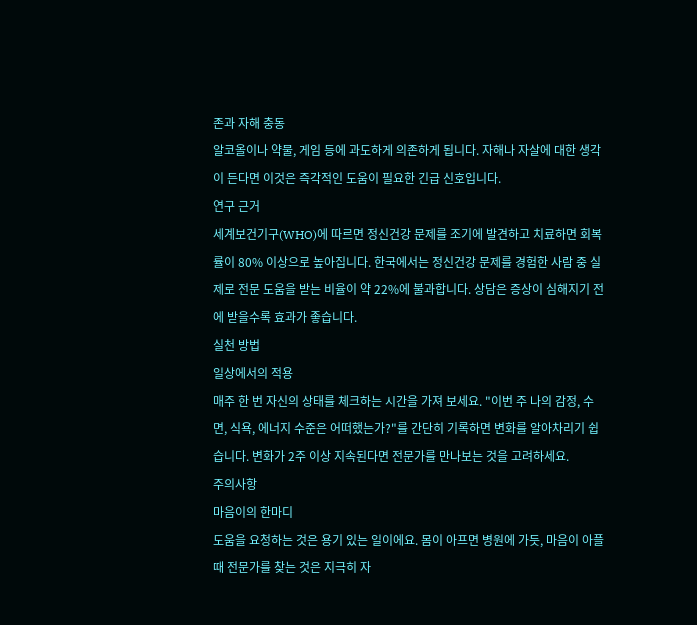존과 자해 충동
알코올이나 약물, 게임 등에 과도하게 의존하게 됩니다. 자해나 자살에 대한 생각이 든다면 이것은 즉각적인 도움이 필요한 긴급 신호입니다.
연구 근거
세계보건기구(WHO)에 따르면 정신건강 문제를 조기에 발견하고 치료하면 회복률이 80% 이상으로 높아집니다. 한국에서는 정신건강 문제를 경험한 사람 중 실제로 전문 도움을 받는 비율이 약 22%에 불과합니다. 상담은 증상이 심해지기 전에 받을수록 효과가 좋습니다.
실천 방법
일상에서의 적용
매주 한 번 자신의 상태를 체크하는 시간을 가져 보세요. "이번 주 나의 감정, 수면, 식욕, 에너지 수준은 어떠했는가?"를 간단히 기록하면 변화를 알아차리기 쉽습니다. 변화가 2주 이상 지속된다면 전문가를 만나보는 것을 고려하세요.
주의사항
마음이의 한마디
도움을 요청하는 것은 용기 있는 일이에요. 몸이 아프면 병원에 가듯, 마음이 아플 때 전문가를 찾는 것은 지극히 자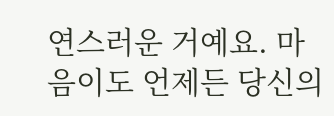연스러운 거예요. 마음이도 언제든 당신의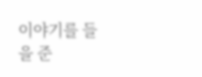이야기를 들을 준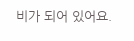비가 되어 있어요.